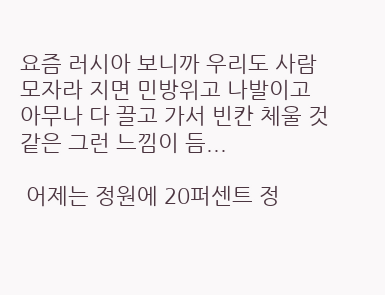요즘 러시아 보니까 우리도 사람 모자라 지면 민방위고 나발이고 아무나 다 끌고 가서 빈칸 체울 것 같은 그런 느낌이 듬...

 어제는 정원에 20퍼센트 정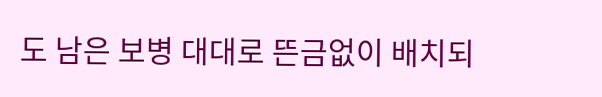도 남은 보병 대대로 뜬금없이 배치되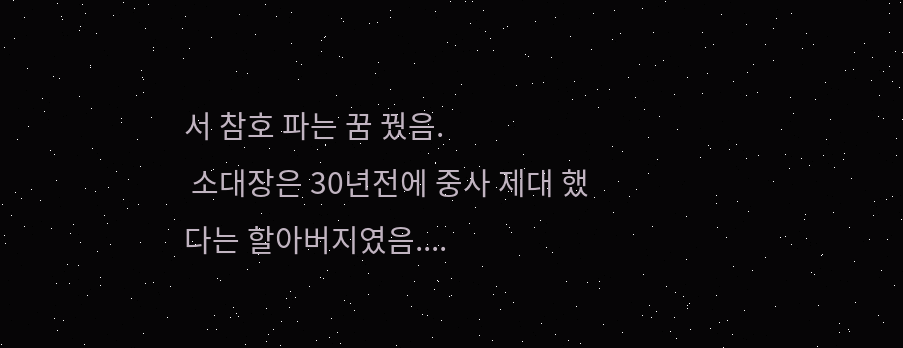서 참호 파는 꿈 꿨음.
 소대장은 30년전에 중사 제대 했다는 할아버지였음....